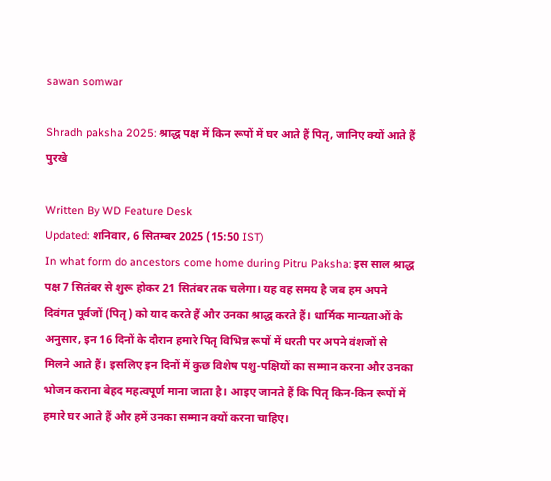sawan somwar

Shradh paksha 2025: श्राद्ध पक्ष में किन रूपों में घर आते हैं पितृ, जानिए क्यों आते हैं पुरखे

Written By WD Feature Desk
Updated: शनिवार, 6 सितम्बर 2025 (15:50 IST)
In what form do ancestors come home during Pitru Paksha: इस साल श्राद्ध पक्ष 7 सितंबर से शुरू होकर 21 सितंबर तक चलेगा। यह वह समय है जब हम अपने दिवंगत पूर्वजों (पितृ) को याद करते हैं और उनका श्राद्ध करते हैं। धार्मिक मान्यताओं के अनुसार, इन 16 दिनों के दौरान हमारे पितृ विभिन्न रूपों में धरती पर अपने वंशजों से मिलने आते हैं। इसलिए इन दिनों में कुछ विशेष पशु-पक्षियों का सम्मान करना और उनका भोजन कराना बेहद महत्वपूर्ण माना जाता है। आइए जानते हैं कि पितृ किन-किन रूपों में हमारे घर आते हैं और हमें उनका सम्मान क्यों करना चाहिए।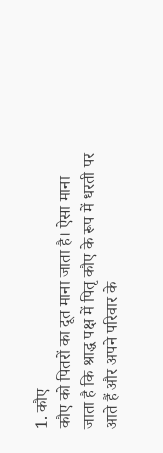1. कौए
कौए को पितरों का दूत माना जाता है। ऐसा माना जाता है कि श्राद्ध पक्ष में पितृ कौए के रूप में धरती पर आते हैं और अपने परिवार के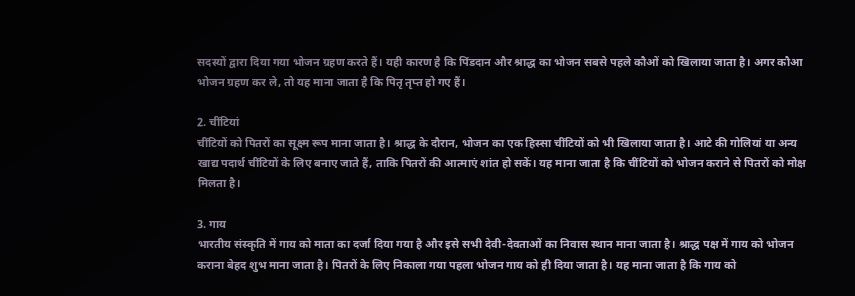सदस्यों द्वारा दिया गया भोजन ग्रहण करते हैं। यही कारण है कि पिंडदान और श्राद्ध का भोजन सबसे पहले कौओं को खिलाया जाता है। अगर कौआ भोजन ग्रहण कर ले, तो यह माना जाता है कि पितृ तृप्त हो गए हैं।

2. चींटियां
चींटियों को पितरों का सूक्ष्म रूप माना जाता है। श्राद्ध के दौरान, भोजन का एक हिस्सा चींटियों को भी खिलाया जाता है। आटे की गोलियां या अन्य खाद्य पदार्थ चींटियों के लिए बनाए जाते हैं, ताकि पितरों की आत्माएं शांत हो सकें। यह माना जाता है कि चींटियों को भोजन कराने से पितरों को मोक्ष मिलता है।

3. गाय
भारतीय संस्कृति में गाय को माता का दर्जा दिया गया है और इसे सभी देवी-देवताओं का निवास स्थान माना जाता है। श्राद्ध पक्ष में गाय को भोजन कराना बेहद शुभ माना जाता है। पितरों के लिए निकाला गया पहला भोजन गाय को ही दिया जाता है। यह माना जाता है कि गाय को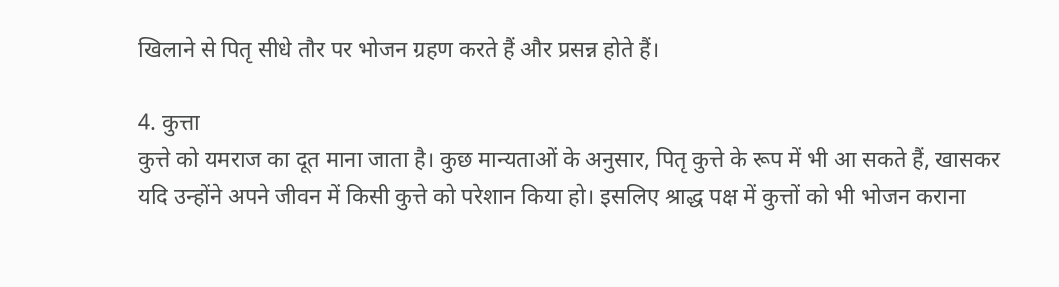खिलाने से पितृ सीधे तौर पर भोजन ग्रहण करते हैं और प्रसन्न होते हैं।

4. कुत्ता
कुत्ते को यमराज का दूत माना जाता है। कुछ मान्यताओं के अनुसार, पितृ कुत्ते के रूप में भी आ सकते हैं, खासकर यदि उन्होंने अपने जीवन में किसी कुत्ते को परेशान किया हो। इसलिए श्राद्ध पक्ष में कुत्तों को भी भोजन कराना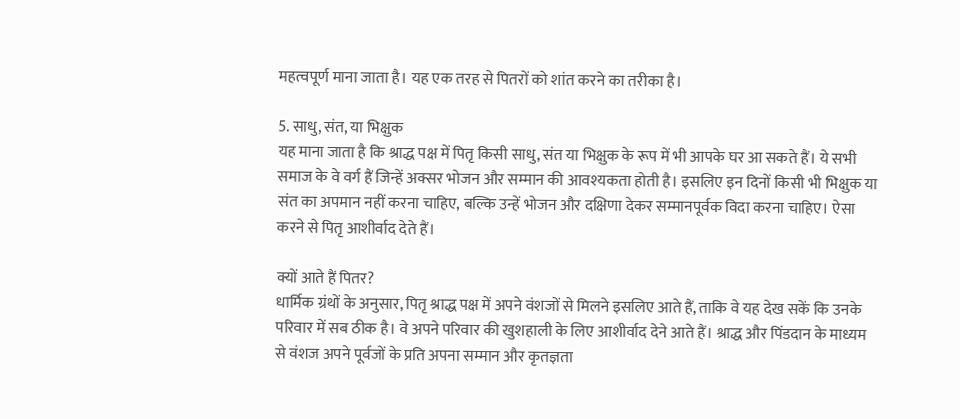महत्वपूर्ण माना जाता है। यह एक तरह से पितरों को शांत करने का तरीका है।

5. साधु, संत, या भिक्षुक
यह माना जाता है कि श्राद्ध पक्ष में पितृ किसी साधु, संत या भिक्षुक के रूप में भी आपके घर आ सकते हैं। ये सभी समाज के वे वर्ग हैं जिन्हें अक्सर भोजन और सम्मान की आवश्यकता होती है। इसलिए इन दिनों किसी भी भिक्षुक या संत का अपमान नहीं करना चाहिए, बल्कि उन्हें भोजन और दक्षिणा देकर सम्मानपूर्वक विदा करना चाहिए। ऐसा करने से पितृ आशीर्वाद देते हैं।

क्यों आते हैं पितर?
धार्मिक ग्रंथों के अनुसार, पितृ श्राद्ध पक्ष में अपने वंशजों से मिलने इसलिए आते हैं, ताकि वे यह देख सकें कि उनके परिवार में सब ठीक है। वे अपने परिवार की खुशहाली के लिए आशीर्वाद देने आते हैं। श्राद्ध और पिंडदान के माध्यम से वंशज अपने पूर्वजों के प्रति अपना सम्मान और कृतज्ञता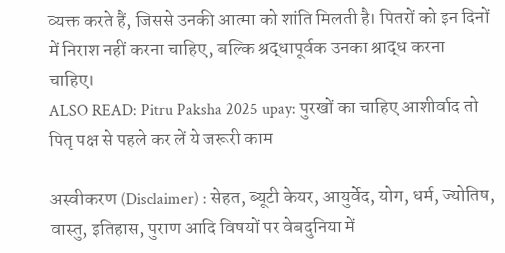व्यक्त करते हैं, जिससे उनकी आत्मा को शांति मिलती है। पितरों को इन दिनों में निराश नहीं करना चाहिए, बल्कि श्रद्धापूर्वक उनका श्राद्ध करना चाहिए।
ALSO READ: Pitru Paksha 2025 upay: पुरखों का चाहिए आशीर्वाद तो पितृ पक्ष से पहले कर लें ये जरूरी काम

अस्वीकरण (Disclaimer) : सेहत, ब्यूटी केयर, आयुर्वेद, योग, धर्म, ज्योतिष, वास्तु, इतिहास, पुराण आदि विषयों पर वेबदुनिया में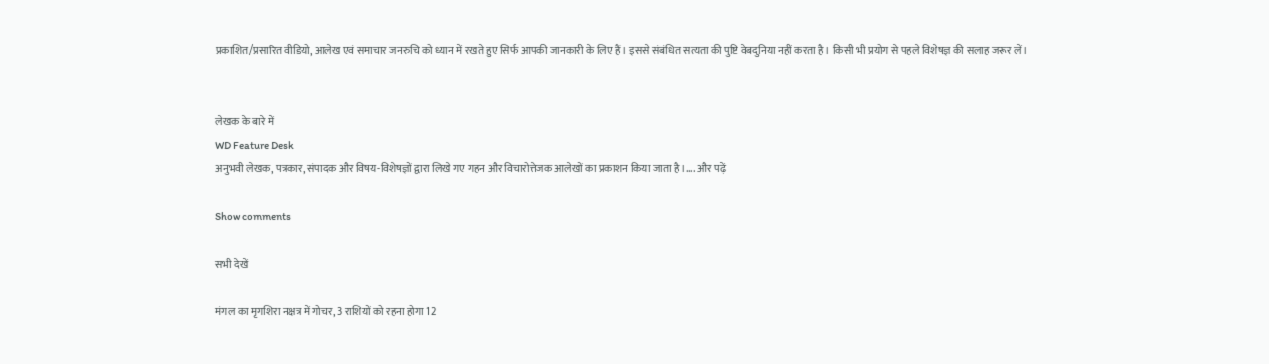प्रकाशित/प्रसारित वीडियो, आलेख एवं समाचार जनरुचि को ध्यान में रखते हुए सिर्फ आपकी जानकारी के लिए हैं। इससे संबंधित सत्यता की पुष्टि वेबदुनिया नहीं करता है। किसी भी प्रयोग से पहले विशेषज्ञ की सलाह जरूर लें।


लेखक के बारे में
WD Feature Desk
अनुभवी लेखक, पत्रकार, संपादक और विषय-विशेषज्ञों द्वारा लिखे गए गहन और विचारोत्तेजक आलेखों का प्रकाशन किया जाता है।.... और पढ़ें

Show comments

सभी देखें

मंगल का मृगशिरा नक्षत्र में गोचर, 3 राशियों को रहना होगा 12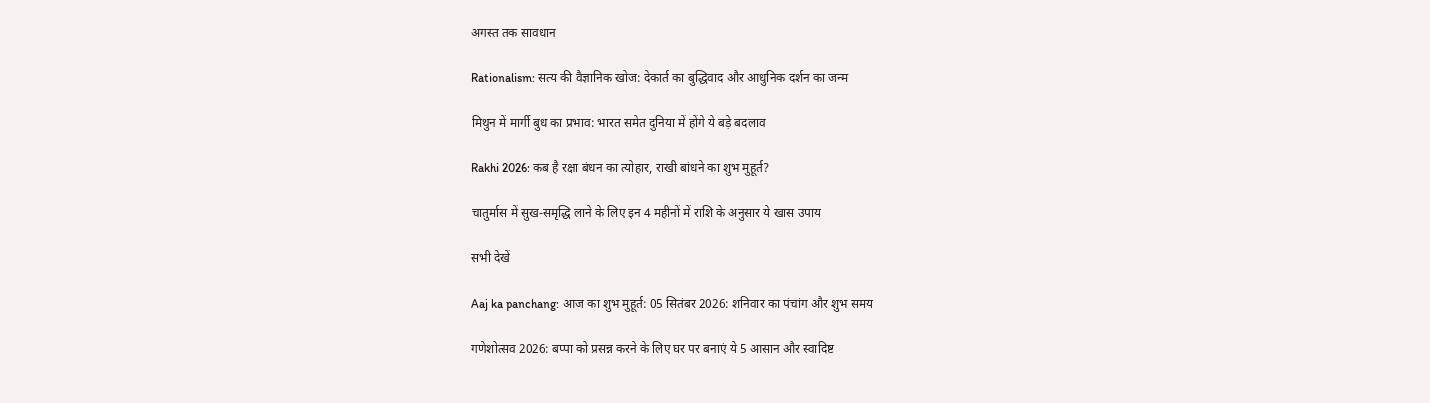अगस्त तक सावधान

Rationalism: सत्य की वैज्ञानिक खोज: देकार्त का बुद्धिवाद और आधुनिक दर्शन का जन्म

मिथुन में मार्गी बुध का प्रभाव: भारत समेत दुनिया में होंगे ये बड़े बदलाव

Rakhi 2026: कब है रक्षा बंधन का त्योहार, राखी बांधने का शुभ मुहूर्त?

चातुर्मास में सुख-समृद्धि लाने के लिए इन 4 महीनों में राशि के अनुसार ये खास उपाय

सभी देखें

Aaj ka panchang: आज का शुभ मुहूर्त: 05 सितंबर 2026: शनिवार का पंचांग और शुभ समय

गणेशोत्सव 2026: बप्पा को प्रसन्न करने के लिए घर पर बनाएं ये 5 आसान और स्वादिष्ट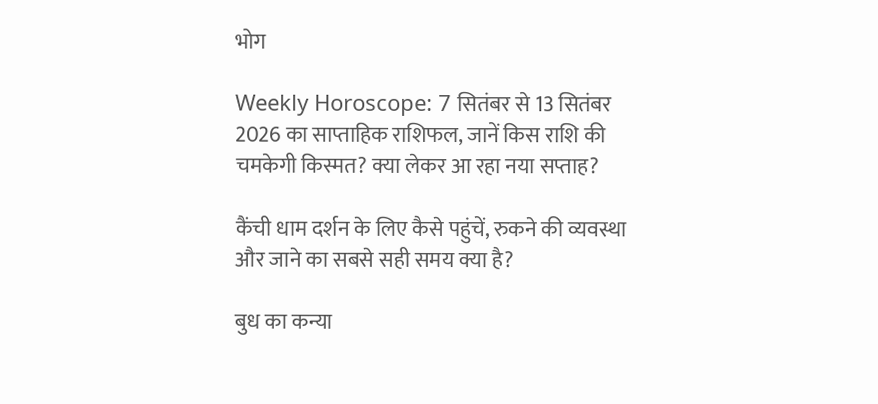भोग

Weekly Horoscope: 7 सितंबर से 13 सितंबर 2026 का साप्ताहिक राशिफल, जानें किस राशि की चमकेगी किस्मत? क्या लेकर आ रहा नया सप्ताह?

कैंची धाम दर्शन के लिए कैसे पहुंचें, रुकने की व्यवस्था और जाने का सबसे सही समय क्या है?

बुध का कन्या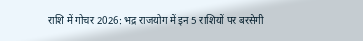राशि में गोचर 2026: भद्र राजयोग में इन 5 राशियों पर बरसेगी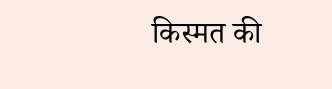किस्मत की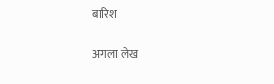बारिश

अगला लेख